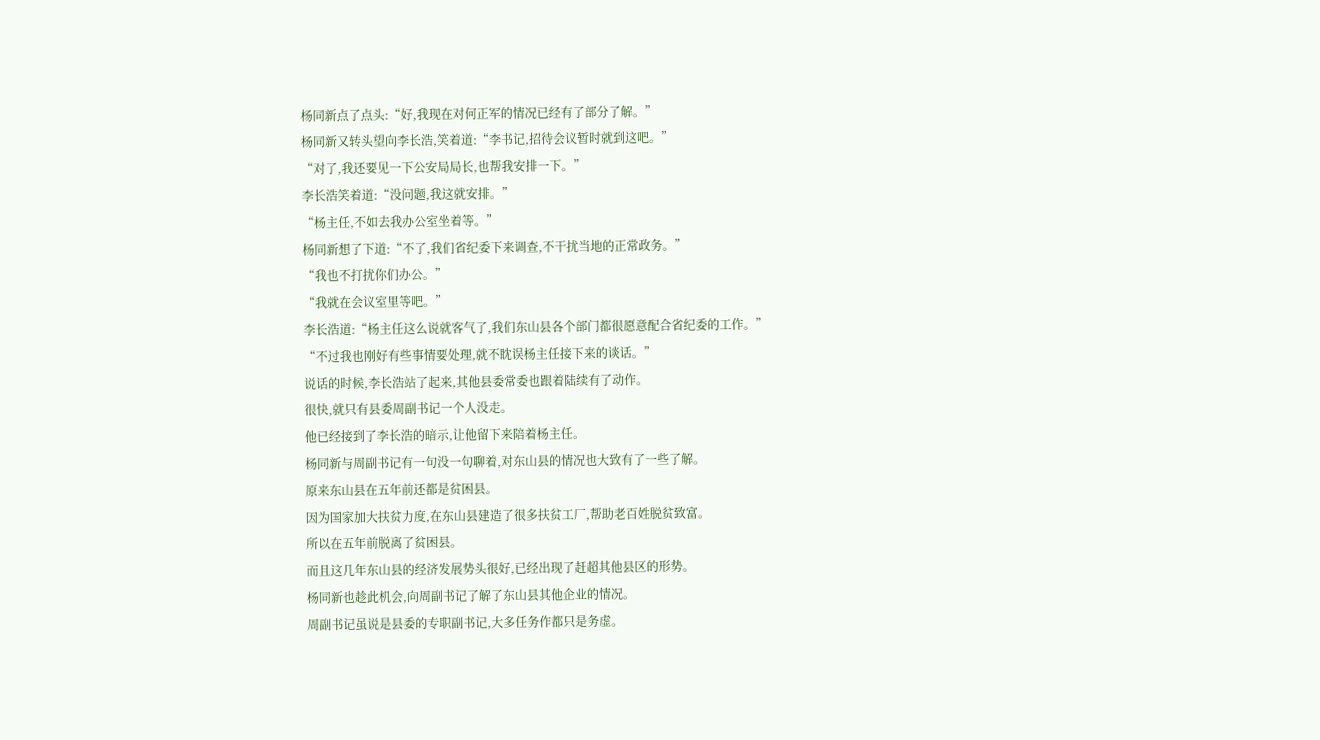杨同新点了点头:“好,我现在对何正军的情况已经有了部分了解。”
杨同新又转头望向李长浩,笑着道:“李书记,招待会议暂时就到这吧。”
“对了,我还要见一下公安局局长,也帮我安排一下。”
李长浩笑着道:“没问题,我这就安排。”
“杨主任,不如去我办公室坐着等。”
杨同新想了下道:“不了,我们省纪委下来调查,不干扰当地的正常政务。”
“我也不打扰你们办公。”
“我就在会议室里等吧。”
李长浩道:“杨主任这么说就客气了,我们东山县各个部门都很愿意配合省纪委的工作。”
“不过我也刚好有些事情要处理,就不眈误杨主任接下来的谈话。”
说话的时候,李长浩站了起来,其他县委常委也跟着陆续有了动作。
很快,就只有县委周副书记一个人没走。
他已经接到了李长浩的暗示,让他留下来陪着杨主任。
杨同新与周副书记有一句没一句聊着,对东山县的情况也大致有了一些了解。
原来东山县在五年前还都是贫困县。
因为国家加大扶贫力度,在东山县建造了很多扶贫工厂,帮助老百姓脱贫致富。
所以在五年前脱离了贫困县。
而且这几年东山县的经济发展势头很好,已经出现了赶超其他县区的形势。
杨同新也趁此机会,向周副书记了解了东山县其他企业的情况。
周副书记虽说是县委的专职副书记,大多任务作都只是务虚。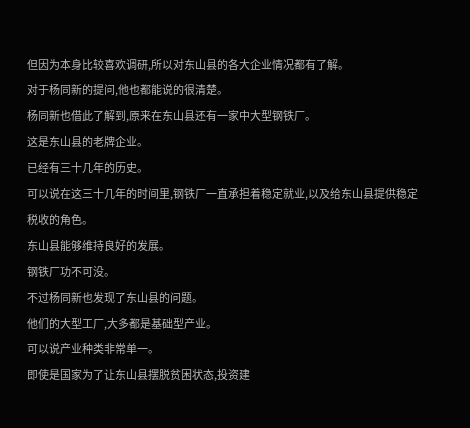但因为本身比较喜欢调研,所以对东山县的各大企业情况都有了解。
对于杨同新的提问,他也都能说的很清楚。
杨同新也借此了解到,原来在东山县还有一家中大型钢铁厂。
这是东山县的老牌企业。
已经有三十几年的历史。
可以说在这三十几年的时间里,钢铁厂一直承担着稳定就业,以及给东山县提供稳定税收的角色。
东山县能够维持良好的发展。
钢铁厂功不可没。
不过杨同新也发现了东山县的问题。
他们的大型工厂,大多都是基础型产业。
可以说产业种类非常单一。
即使是国家为了让东山县摆脱贫困状态,投资建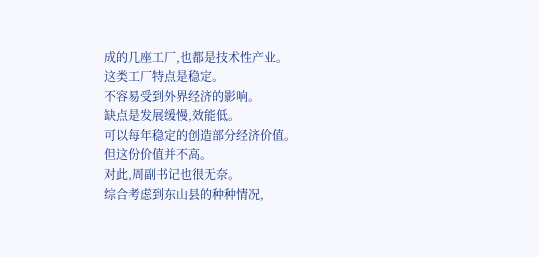成的几座工厂,也都是技术性产业。
这类工厂特点是稳定。
不容易受到外界经济的影响。
缺点是发展缓慢,效能低。
可以每年稳定的创造部分经济价值。
但这份价值并不高。
对此,周副书记也很无奈。
综合考虑到东山县的种种情况,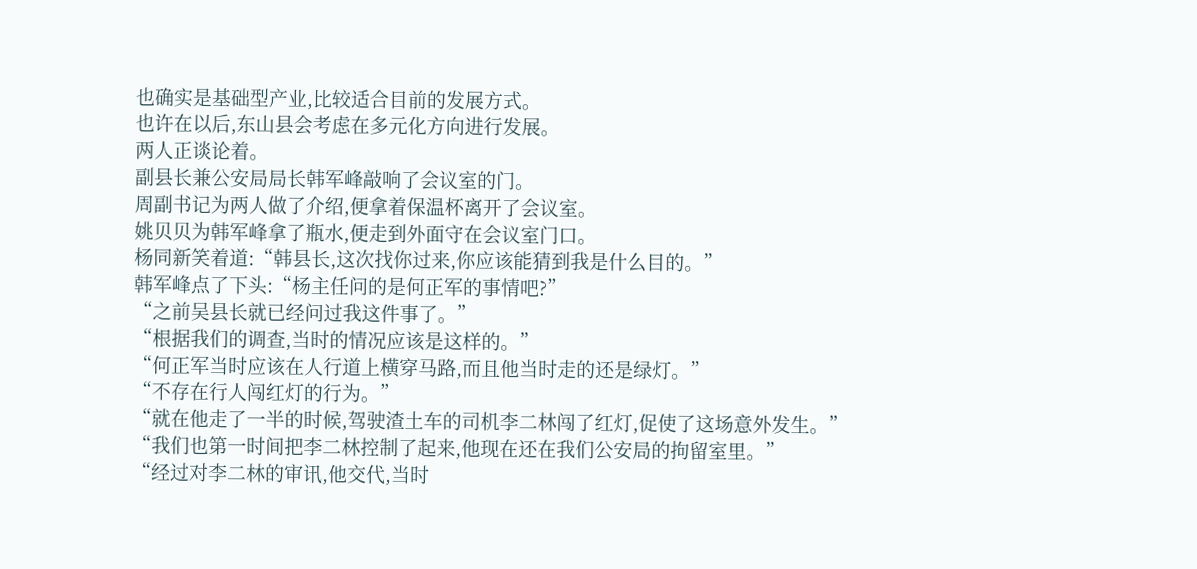也确实是基础型产业,比较适合目前的发展方式。
也许在以后,东山县会考虑在多元化方向进行发展。
两人正谈论着。
副县长兼公安局局长韩军峰敲响了会议室的门。
周副书记为两人做了介绍,便拿着保温杯离开了会议室。
姚贝贝为韩军峰拿了瓶水,便走到外面守在会议室门口。
杨同新笑着道:“韩县长,这次找你过来,你应该能猜到我是什么目的。”
韩军峰点了下头:“杨主任问的是何正军的事情吧?”
“之前吴县长就已经问过我这件事了。”
“根据我们的调查,当时的情况应该是这样的。”
“何正军当时应该在人行道上横穿马路,而且他当时走的还是绿灯。”
“不存在行人闯红灯的行为。”
“就在他走了一半的时候,驾驶渣土车的司机李二林闯了红灯,促使了这场意外发生。”
“我们也第一时间把李二林控制了起来,他现在还在我们公安局的拘留室里。”
“经过对李二林的审讯,他交代,当时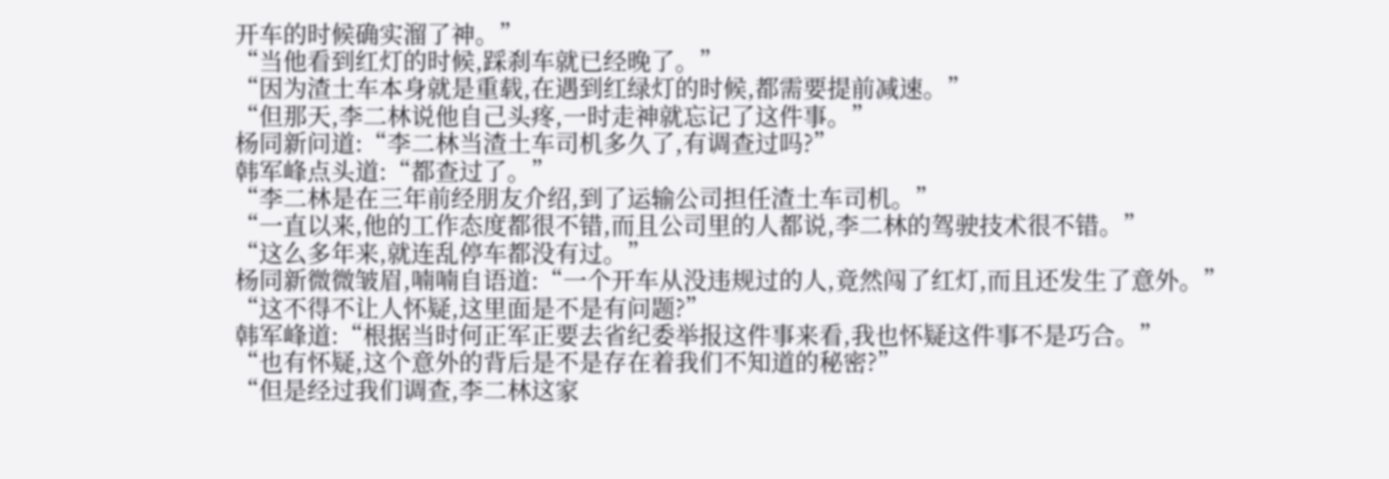开车的时候确实溜了神。”
“当他看到红灯的时候,踩刹车就已经晚了。”
“因为渣土车本身就是重载,在遇到红绿灯的时候,都需要提前减速。”
“但那天,李二林说他自己头疼,一时走神就忘记了这件事。”
杨同新问道:“李二林当渣土车司机多久了,有调查过吗?”
韩军峰点头道:“都查过了。”
“李二林是在三年前经朋友介绍,到了运输公司担任渣土车司机。”
“一直以来,他的工作态度都很不错,而且公司里的人都说,李二林的驾驶技术很不错。”
“这么多年来,就连乱停车都没有过。”
杨同新微微皱眉,喃喃自语道:“一个开车从没违规过的人,竟然闯了红灯,而且还发生了意外。”
“这不得不让人怀疑,这里面是不是有问题?”
韩军峰道:“根据当时何正军正要去省纪委举报这件事来看,我也怀疑这件事不是巧合。”
“也有怀疑,这个意外的背后是不是存在着我们不知道的秘密?”
“但是经过我们调查,李二林这家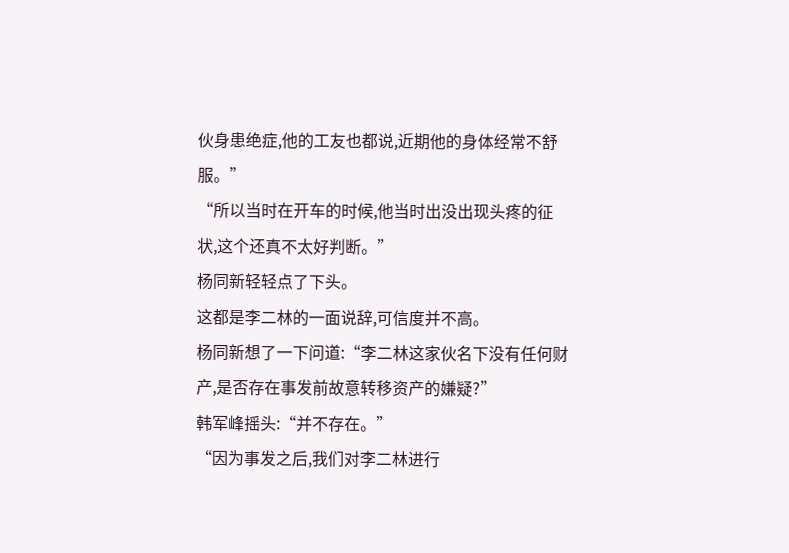伙身患绝症,他的工友也都说,近期他的身体经常不舒服。”
“所以当时在开车的时候,他当时出没出现头疼的征状,这个还真不太好判断。”
杨同新轻轻点了下头。
这都是李二林的一面说辞,可信度并不高。
杨同新想了一下问道:“李二林这家伙名下没有任何财产,是否存在事发前故意转移资产的嫌疑?”
韩军峰摇头:“并不存在。”
“因为事发之后,我们对李二林进行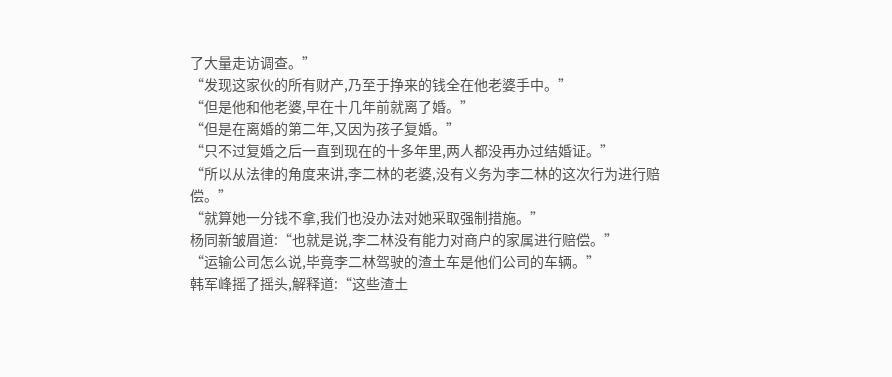了大量走访调查。”
“发现这家伙的所有财产,乃至于挣来的钱全在他老婆手中。”
“但是他和他老婆,早在十几年前就离了婚。”
“但是在离婚的第二年,又因为孩子复婚。”
“只不过复婚之后一直到现在的十多年里,两人都没再办过结婚证。”
“所以从法律的角度来讲,李二林的老婆,没有义务为李二林的这次行为进行赔偿。”
“就算她一分钱不拿,我们也没办法对她采取强制措施。”
杨同新皱眉道:“也就是说,李二林没有能力对商户的家属进行赔偿。”
“运输公司怎么说,毕竟李二林驾驶的渣土车是他们公司的车辆。”
韩军峰摇了摇头,解释道:“这些渣土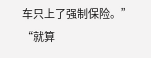车只上了强制保险。”
“就算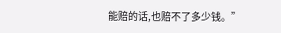能赔的话,也赔不了多少钱。”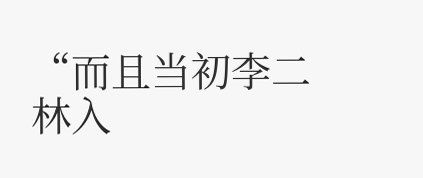“而且当初李二林入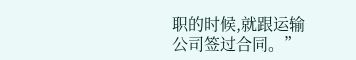职的时候,就跟运输公司签过合同。”